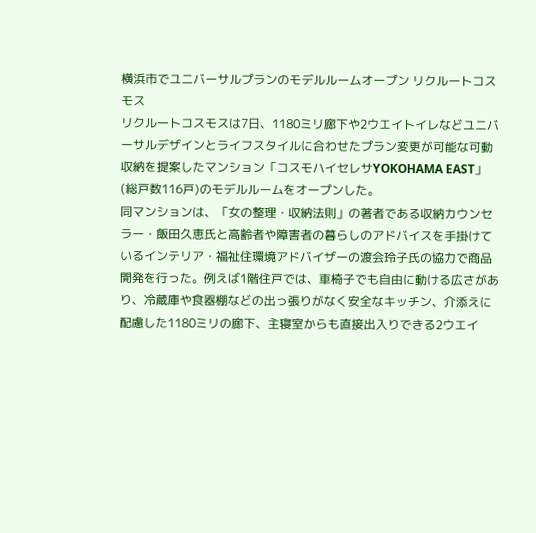横浜市でユニバーサルプランのモデルルームオープン リクルートコスモス
リクルートコスモスは7日、1180ミリ廊下や2ウエイトイレなどユニバーサルデザインとライフスタイルに合わせたプラン変更が可能な可動収納を提案したマンション「コスモハイセレサYOKOHAMA EAST」(総戸数116戸)のモデルルームをオープンした。
同マンションは、「女の整理・収納法則」の著者である収納カウンセラー・飯田久恵氏と高齢者や障害者の暮らしのアドバイスを手掛けているインテリア・福祉住環境アドバイザーの渡会玲子氏の協力で商品開発を行った。例えば1階住戸では、車椅子でも自由に動ける広さがあり、冷蔵庫や食器棚などの出っ張りがなく安全なキッチン、介添えに配慮した1180ミリの廊下、主寝室からも直接出入りできる2ウエイ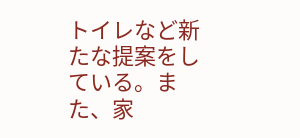トイレなど新たな提案をしている。また、家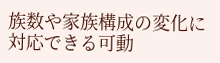族数や家族構成の変化に対応できる可動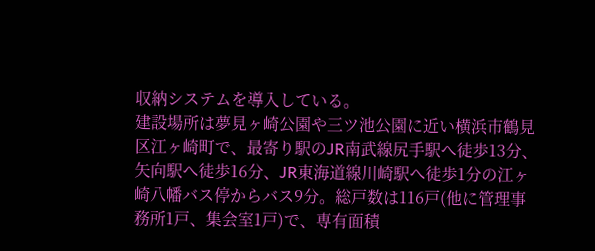収納システムを導入している。
建設場所は夢見ヶ崎公園や三ツ池公園に近い横浜市鶴見区江ヶ崎町で、最寄り駅のJR南武線尻手駅へ徒歩13分、矢向駅へ徒歩16分、JR東海道線川崎駅へ徒歩1分の江ヶ崎八幡バス停からバス9分。総戸数は116戸(他に管理事務所1戸、集会室1戸)で、専有面積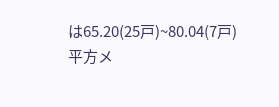は65.20(25戸)~80.04(7戸)平方メ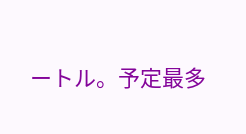ートル。予定最多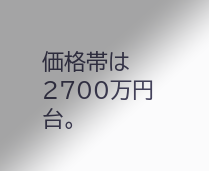価格帯は2700万円台。